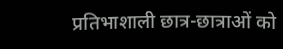प्रतिभाशाली छात्र-छात्राओं को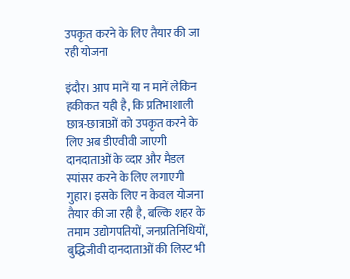उपकृत करने के लिए तैयार की जा रही योजना

इंदौर। आप मानें या न मानें लेकिन हकीकत यही है, कि प्रतिभाशाली छात्र-छात्राओं को उपकृत करने के लिए अब डीएवीवी जाएगी दानदाताओं के व्दार और मैडल स्पांसर करने के लिए लगाएगी गुहार। इसके लिए न केवल योजना तैयार की जा रही है, बल्कि शहर के तमाम उद्योगपतियों, जनप्रतिनिधियों, बुद्धिजीवी दानदाताओं की लिस्ट भी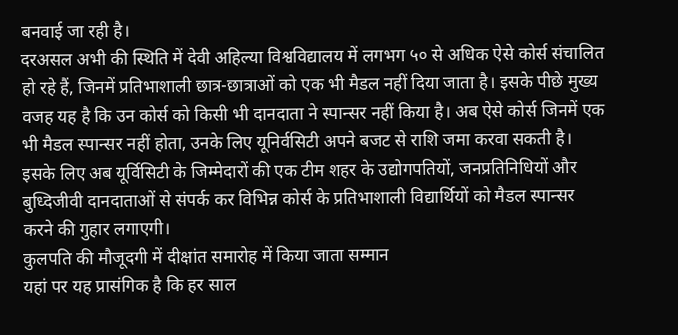बनवाई जा रही है।
दरअसल अभी की स्थिति में देवी अहिल्या विश्वविद्यालय में लगभग ५० से अधिक ऐसे कोर्स संचालित हो रहे हैं, जिनमें प्रतिभाशाली छात्र-छात्राओं को एक भी मैडल नहीं दिया जाता है। इसके पीछे मुख्य वजह यह है कि उन कोर्स को किसी भी दानदाता ने स्पान्सर नहीं किया है। अब ऐसे कोर्स जिनमें एक भी मैडल स्पान्सर नहीं होता, उनके लिए यूनिर्वसिटी अपने बजट से राशि जमा करवा सकती है। इसके लिए अब यूर्विसिटी के जिम्मेदारों की एक टीम शहर के उद्योगपतियों, जनप्रतिनिधियों और बुध्दिजीवी दानदाताओं से संपर्क कर विभिन्न कोर्स के प्रतिभाशाली विद्यार्थियों को मैडल स्पान्सर करने की गुहार लगाएगी।
कुलपति की मौजूदगी में दीक्षांत समारोह में किया जाता सम्मान
यहां पर यह प्रासंगिक है कि हर साल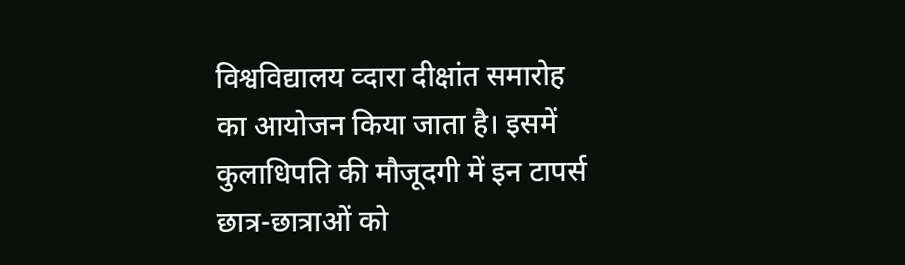विश्वविद्यालय व्दारा दीक्षांत समारोह का आयोजन किया जाता है। इसमें कुलाधिपति की मौजूदगी में इन टापर्स छात्र-छात्राओं को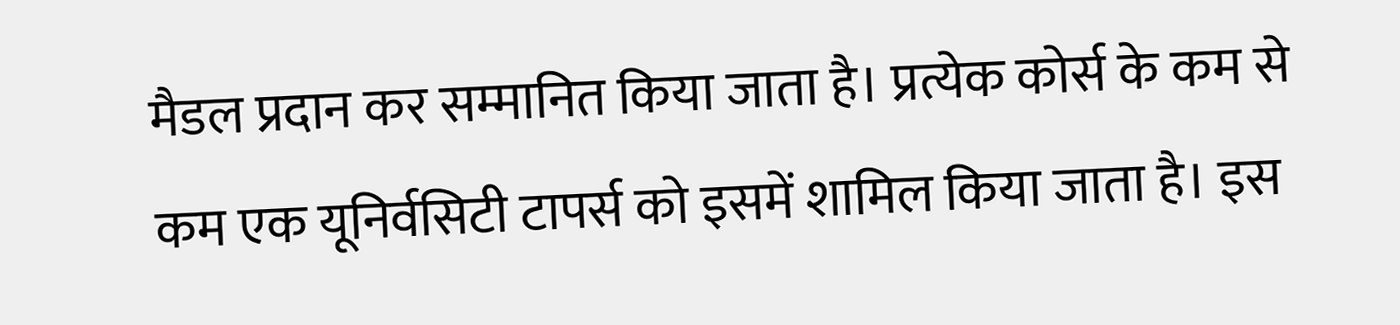मैडल प्रदान कर सम्मानित किया जाता है। प्रत्येक कोर्स के कम से कम एक यूनिर्वसिटी टापर्स को इसमें शामिल किया जाता है। इस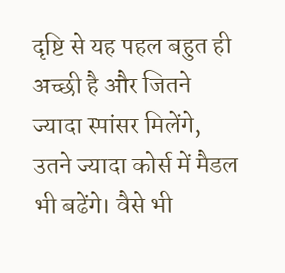दृष्टि से यह पहल बहुत ही अच्छी है और जितने ज्यादा स्पांसर मिलेंगे, उतने ज्यादा कोर्स में मैडल भी बढेंगे। वैसे भी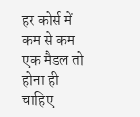हर कोर्स में कम से कम एक मैडल तो होना ही चाहिए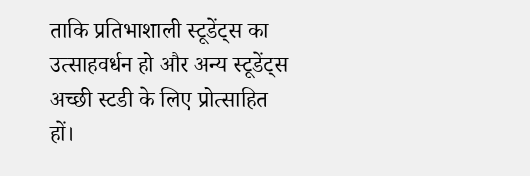ताकि प्रतिभाशाली स्टूडेंट्स का उत्साहवर्धन हो और अन्य स्टूडेंट्स अच्छी स्टडी के लिए प्रोत्साहित हों।